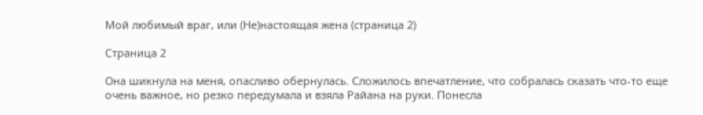Мой любимый враг, или (Не)настоящая жена (страница 2)

Страница 2

Она шикнула на меня, опасливо обернулась. Сложилось впечатление, что собралась сказать что-то еще очень важное, но резко передумала и взяла Райана на руки. Понесла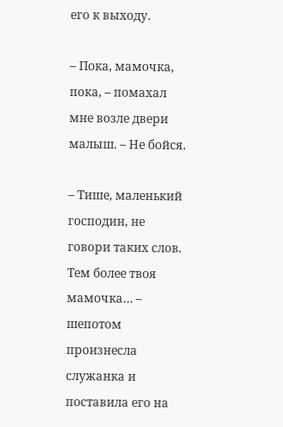его к выходу.

– Пока, мамочка, пока, – помахал мне возле двери малыш. – Не бойся.

– Тише, маленький господин, не говори таких слов. Тем более твоя мамочка… – шепотом произнесла служанка и поставила его на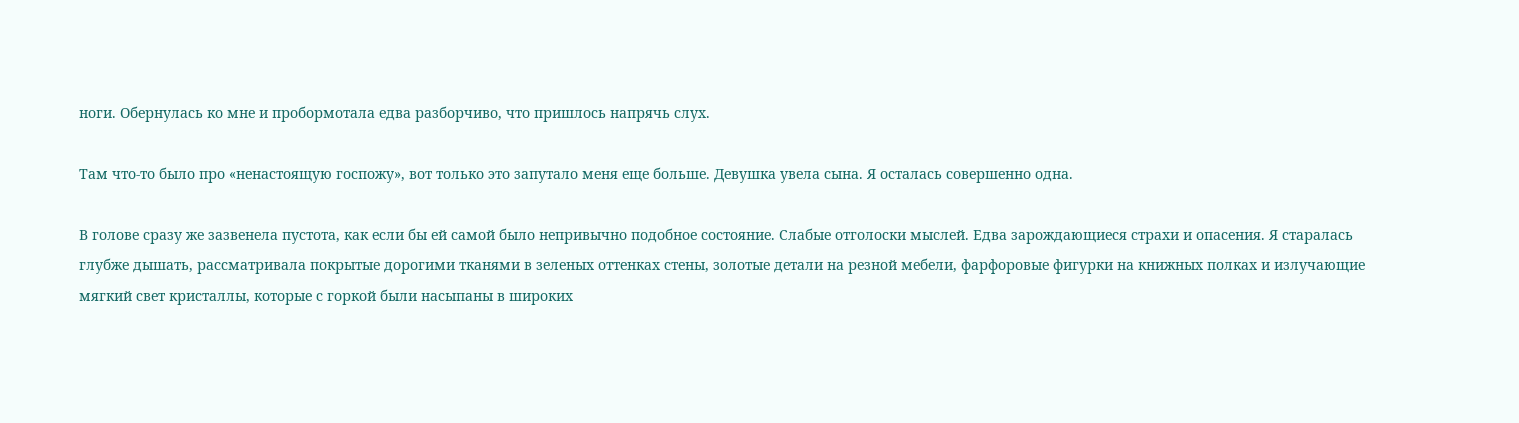ноги. Обернулась ко мне и пробормотала едва разборчиво, что пришлось напрячь слух.

Там что-то было про «ненастоящую госпожу», вот только это запутало меня еще больше. Девушка увела сына. Я осталась совершенно одна.

В голове сразу же зазвенела пустота, как если бы ей самой было непривычно подобное состояние. Слабые отголоски мыслей. Едва зарождающиеся страхи и опасения. Я старалась глубже дышать, рассматривала покрытые дорогими тканями в зеленых оттенках стены, золотые детали на резной мебели, фарфоровые фигурки на книжных полках и излучающие мягкий свет кристаллы, которые с горкой были насыпаны в широких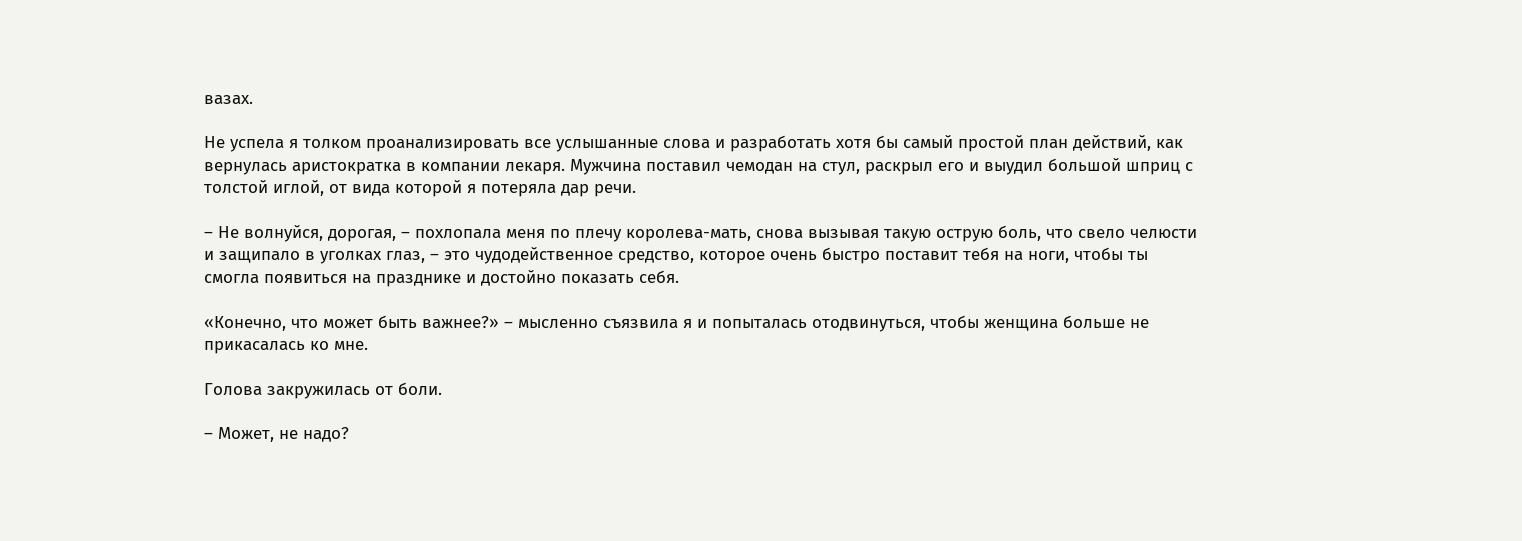вазах.

Не успела я толком проанализировать все услышанные слова и разработать хотя бы самый простой план действий, как вернулась аристократка в компании лекаря. Мужчина поставил чемодан на стул, раскрыл его и выудил большой шприц с толстой иглой, от вида которой я потеряла дар речи.

– Не волнуйся, дорогая, – похлопала меня по плечу королева-мать, снова вызывая такую острую боль, что свело челюсти и защипало в уголках глаз, – это чудодейственное средство, которое очень быстро поставит тебя на ноги, чтобы ты смогла появиться на празднике и достойно показать себя.

«Конечно, что может быть важнее?» – мысленно съязвила я и попыталась отодвинуться, чтобы женщина больше не прикасалась ко мне.

Голова закружилась от боли.

– Может, не надо?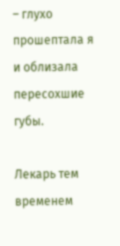– глухо прошептала я и облизала пересохшие губы.

Лекарь тем временем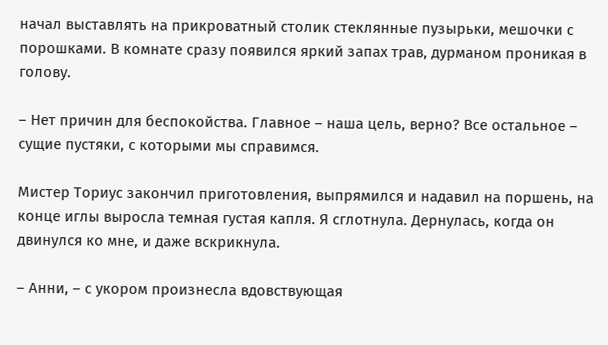начал выставлять на прикроватный столик стеклянные пузырьки, мешочки с порошками. В комнате сразу появился яркий запах трав, дурманом проникая в голову.

– Нет причин для беспокойства. Главное – наша цель, верно? Все остальное – сущие пустяки, с которыми мы справимся.

Мистер Ториус закончил приготовления, выпрямился и надавил на поршень, на конце иглы выросла темная густая капля. Я сглотнула. Дернулась, когда он двинулся ко мне, и даже вскрикнула.

– Анни, – с укором произнесла вдовствующая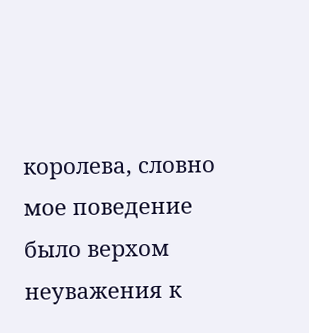королева, словно мое поведение было верхом неуважения к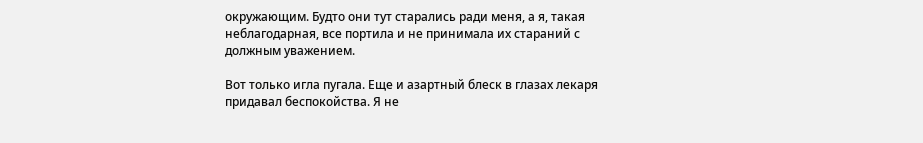окружающим. Будто они тут старались ради меня, а я, такая неблагодарная, все портила и не принимала их стараний с должным уважением.

Вот только игла пугала. Еще и азартный блеск в глазах лекаря придавал беспокойства. Я не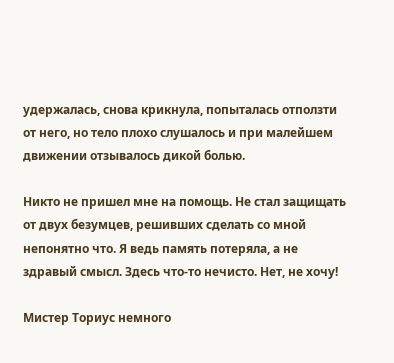удержалась, снова крикнула, попыталась отползти от него, но тело плохо слушалось и при малейшем движении отзывалось дикой болью.

Никто не пришел мне на помощь. Не стал защищать от двух безумцев, решивших сделать со мной непонятно что. Я ведь память потеряла, а не здравый смысл. Здесь что-то нечисто. Нет, не хочу!

Мистер Ториус немного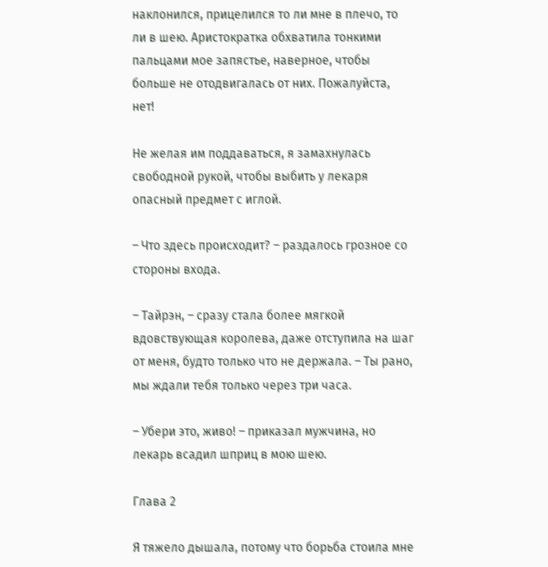наклонился, прицелился то ли мне в плечо, то ли в шею. Аристократка обхватила тонкими пальцами мое запястье, наверное, чтобы больше не отодвигалась от них. Пожалуйста, нет!

Не желая им поддаваться, я замахнулась свободной рукой, чтобы выбить у лекаря опасный предмет с иглой.

– Что здесь происходит? – раздалось грозное со стороны входа.

– Тайрэн, – сразу стала более мягкой вдовствующая королева, даже отступила на шаг от меня, будто только что не держала. – Ты рано, мы ждали тебя только через три часа.

– Убери это, живо! – приказал мужчина, но лекарь всадил шприц в мою шею.

Глава 2

Я тяжело дышала, потому что борьба стоила мне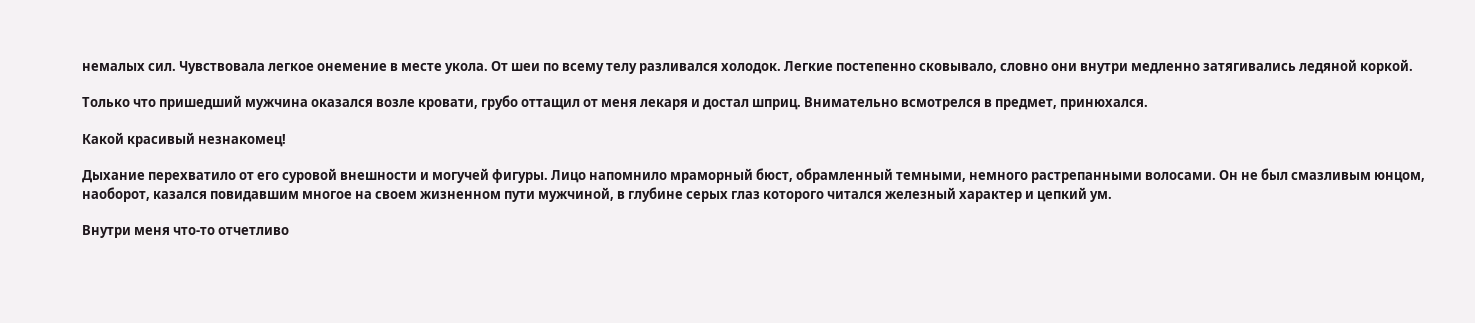немалых сил. Чувствовала легкое онемение в месте укола. От шеи по всему телу разливался холодок. Легкие постепенно сковывало, словно они внутри медленно затягивались ледяной коркой.

Только что пришедший мужчина оказался возле кровати, грубо оттащил от меня лекаря и достал шприц. Внимательно всмотрелся в предмет, принюхался.

Какой красивый незнакомец!

Дыхание перехватило от его суровой внешности и могучей фигуры. Лицо напомнило мраморный бюст, обрамленный темными, немного растрепанными волосами. Он не был смазливым юнцом, наоборот, казался повидавшим многое на своем жизненном пути мужчиной, в глубине серых глаз которого читался железный характер и цепкий ум.

Внутри меня что-то отчетливо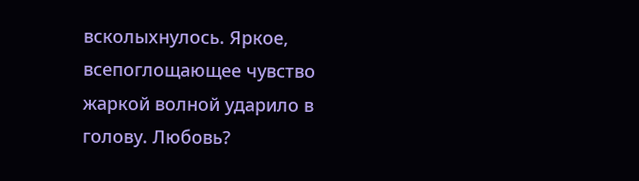всколыхнулось. Яркое, всепоглощающее чувство жаркой волной ударило в голову. Любовь?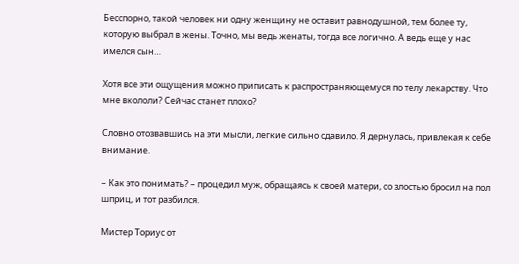Бесспорно, такой человек ни одну женщину не оставит равнодушной, тем более ту, которую выбрал в жены. Точно, мы ведь женаты, тогда все логично. А ведь еще у нас имелся сын…

Хотя все эти ощущения можно приписать к распространяющемуся по телу лекарству. Что мне вкололи? Сейчас станет плохо?

Словно отозвавшись на эти мысли, легкие сильно сдавило. Я дернулась, привлекая к себе внимание.

– Как это понимать? – процедил муж, обращаясь к своей матери, со злостью бросил на пол шприц, и тот разбился.

Мистер Ториус от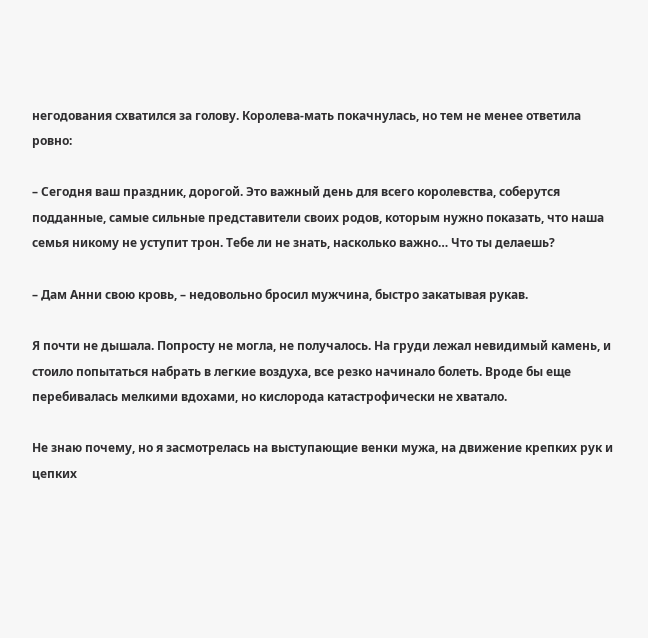негодования схватился за голову. Королева-мать покачнулась, но тем не менее ответила ровно:

– Сегодня ваш праздник, дорогой. Это важный день для всего королевства, соберутся подданные, самые сильные представители своих родов, которым нужно показать, что наша семья никому не уступит трон. Тебе ли не знать, насколько важно… Что ты делаешь?

– Дам Анни свою кровь, – недовольно бросил мужчина, быстро закатывая рукав.

Я почти не дышала. Попросту не могла, не получалось. На груди лежал невидимый камень, и стоило попытаться набрать в легкие воздуха, все резко начинало болеть. Вроде бы еще перебивалась мелкими вдохами, но кислорода катастрофически не хватало.

Не знаю почему, но я засмотрелась на выступающие венки мужа, на движение крепких рук и цепких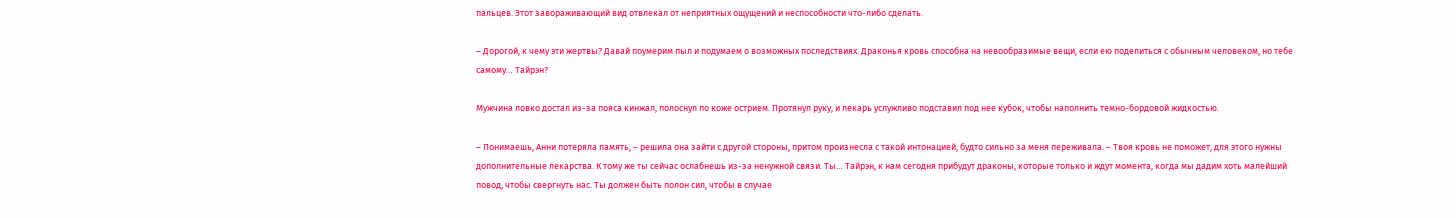пальцев. Этот завораживающий вид отвлекал от неприятных ощущений и неспособности что-либо сделать.

– Дорогой, к чему эти жертвы? Давай поумерим пыл и подумаем о возможных последствиях. Драконья кровь способна на невообразимые вещи, если ею поделиться с обычным человеком, но тебе самому… Тайрэн?

Мужчина ловко достал из-за пояса кинжал, полоснул по коже острием. Протянул руку, и лекарь услужливо подставил под нее кубок, чтобы наполнить темно-бордовой жидкостью.

– Понимаешь, Анни потеряла память, – решила она зайти с другой стороны, притом произнесла с такой интонацией, будто сильно за меня переживала. – Твоя кровь не поможет, для этого нужны дополнительные лекарства. К тому же ты сейчас ослабнешь из-за ненужной связи. Ты… Тайрэн, к нам сегодня прибудут драконы, которые только и ждут момента, когда мы дадим хоть малейший повод, чтобы свергнуть нас. Ты должен быть полон сил, чтобы в случае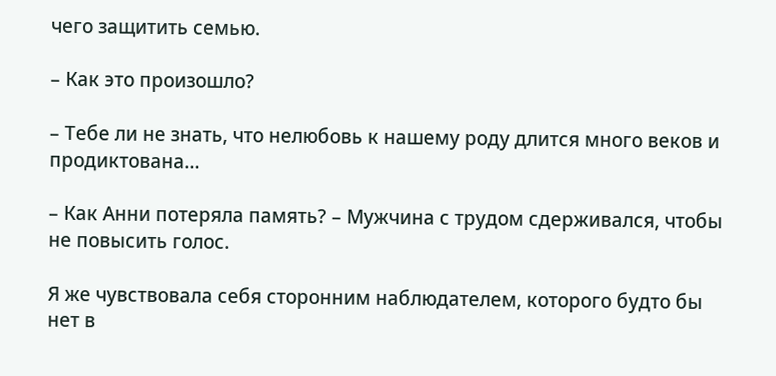чего защитить семью.

– Как это произошло?

– Тебе ли не знать, что нелюбовь к нашему роду длится много веков и продиктована…

– Как Анни потеряла память? – Мужчина с трудом сдерживался, чтобы не повысить голос.

Я же чувствовала себя сторонним наблюдателем, которого будто бы нет в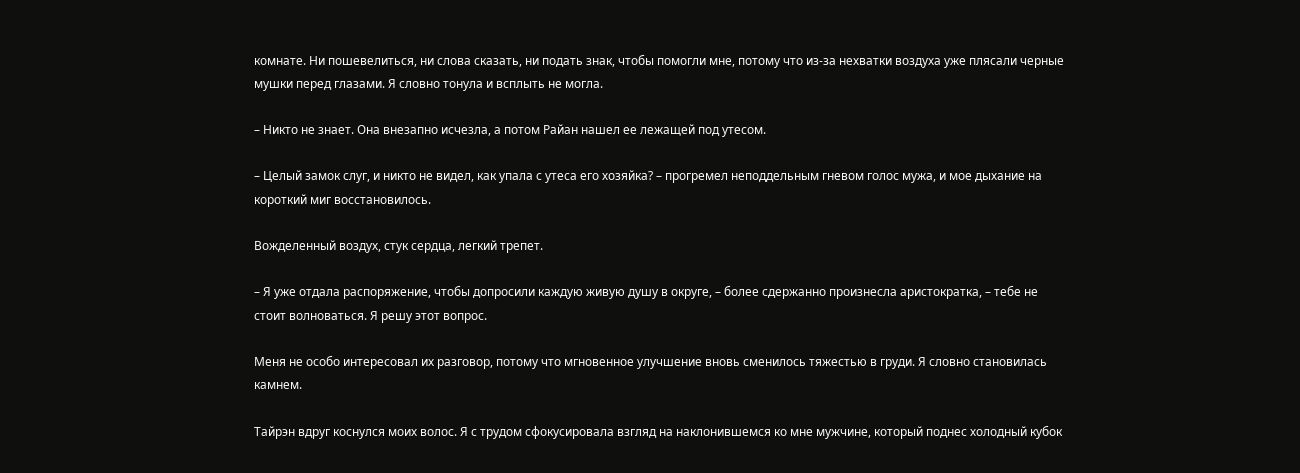комнате. Ни пошевелиться, ни слова сказать, ни подать знак, чтобы помогли мне, потому что из-за нехватки воздуха уже плясали черные мушки перед глазами. Я словно тонула и всплыть не могла.

– Никто не знает. Она внезапно исчезла, а потом Райан нашел ее лежащей под утесом.

– Целый замок слуг, и никто не видел, как упала с утеса его хозяйка? – прогремел неподдельным гневом голос мужа, и мое дыхание на короткий миг восстановилось.

Вожделенный воздух, стук сердца, легкий трепет.

– Я уже отдала распоряжение, чтобы допросили каждую живую душу в округе, – более сдержанно произнесла аристократка, – тебе не стоит волноваться. Я решу этот вопрос.

Меня не особо интересовал их разговор, потому что мгновенное улучшение вновь сменилось тяжестью в груди. Я словно становилась камнем.

Тайрэн вдруг коснулся моих волос. Я с трудом сфокусировала взгляд на наклонившемся ко мне мужчине, который поднес холодный кубок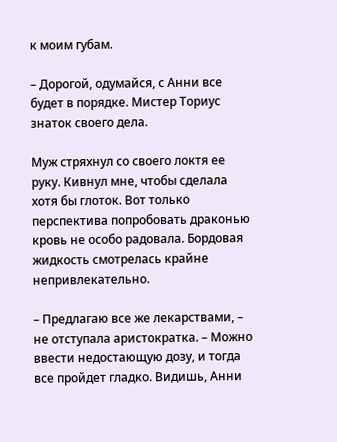к моим губам.

– Дорогой, одумайся, с Анни все будет в порядке. Мистер Ториус знаток своего дела.

Муж стряхнул со своего локтя ее руку. Кивнул мне, чтобы сделала хотя бы глоток. Вот только перспектива попробовать драконью кровь не особо радовала. Бордовая жидкость смотрелась крайне непривлекательно.

– Предлагаю все же лекарствами, – не отступала аристократка. – Можно ввести недостающую дозу, и тогда все пройдет гладко. Видишь, Анни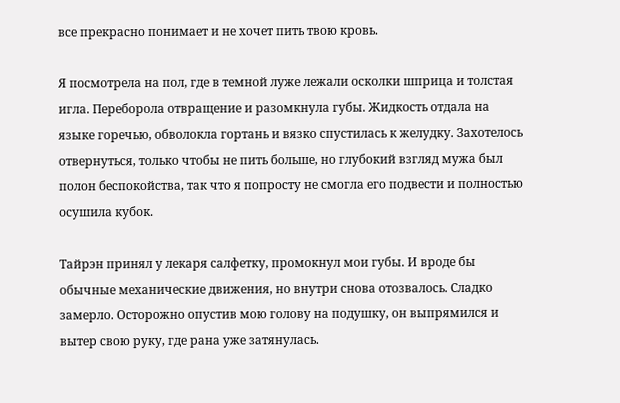все прекрасно понимает и не хочет пить твою кровь.

Я посмотрела на пол, где в темной луже лежали осколки шприца и толстая игла. Переборола отвращение и разомкнула губы. Жидкость отдала на языке горечью, обволокла гортань и вязко спустилась к желудку. Захотелось отвернуться, только чтобы не пить больше, но глубокий взгляд мужа был полон беспокойства, так что я попросту не смогла его подвести и полностью осушила кубок.

Тайрэн принял у лекаря салфетку, промокнул мои губы. И вроде бы обычные механические движения, но внутри снова отозвалось. Сладко замерло. Осторожно опустив мою голову на подушку, он выпрямился и вытер свою руку, где рана уже затянулась.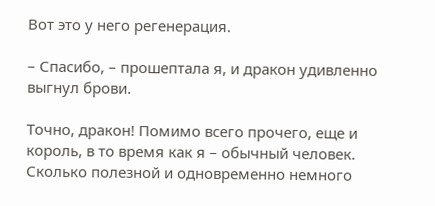Вот это у него регенерация.

– Спасибо, – прошептала я, и дракон удивленно выгнул брови.

Точно, дракон! Помимо всего прочего, еще и король, в то время как я – обычный человек. Сколько полезной и одновременно немного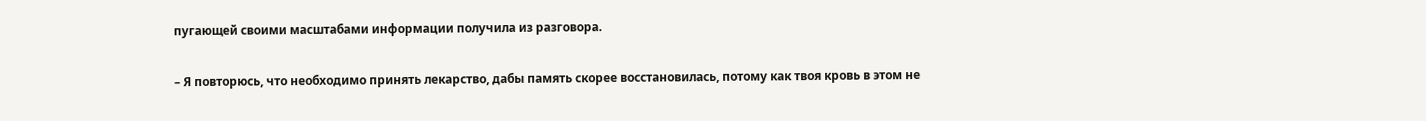пугающей своими масштабами информации получила из разговора.

– Я повторюсь, что необходимо принять лекарство, дабы память скорее восстановилась, потому как твоя кровь в этом не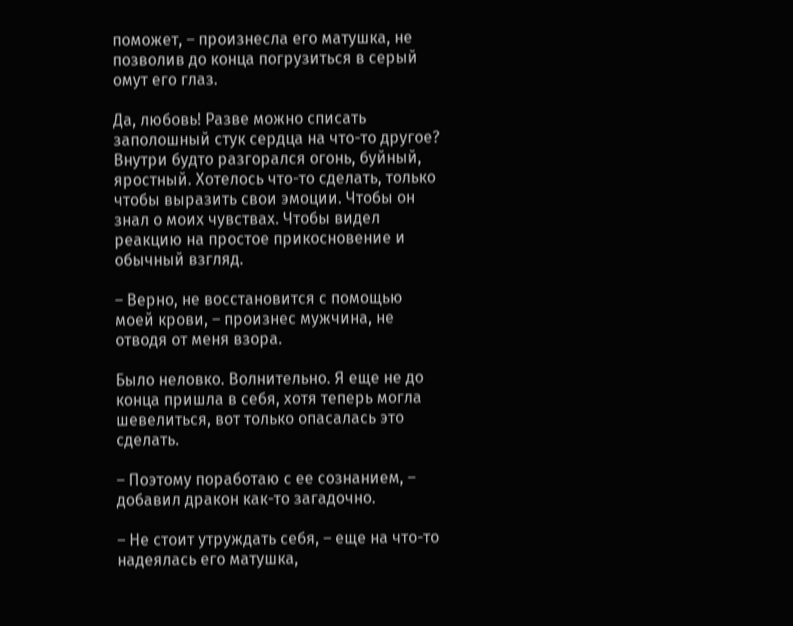поможет, – произнесла его матушка, не позволив до конца погрузиться в серый омут его глаз.

Да, любовь! Разве можно списать заполошный стук сердца на что-то другое? Внутри будто разгорался огонь, буйный, яростный. Хотелось что-то сделать, только чтобы выразить свои эмоции. Чтобы он знал о моих чувствах. Чтобы видел реакцию на простое прикосновение и обычный взгляд.

– Верно, не восстановится с помощью моей крови, – произнес мужчина, не отводя от меня взора.

Было неловко. Волнительно. Я еще не до конца пришла в себя, хотя теперь могла шевелиться, вот только опасалась это сделать.

– Поэтому поработаю с ее сознанием, – добавил дракон как-то загадочно.

– Не стоит утруждать себя, – еще на что-то надеялась его матушка,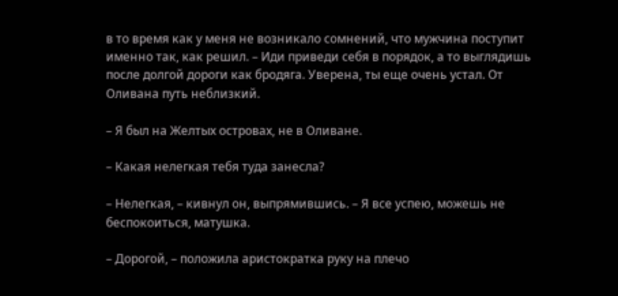в то время как у меня не возникало сомнений, что мужчина поступит именно так, как решил. – Иди приведи себя в порядок, а то выглядишь после долгой дороги как бродяга. Уверена, ты еще очень устал. От Оливана путь неблизкий.

– Я был на Желтых островах, не в Оливане.

– Какая нелегкая тебя туда занесла?

– Нелегкая, – кивнул он, выпрямившись. – Я все успею, можешь не беспокоиться, матушка.

– Дорогой, – положила аристократка руку на плечо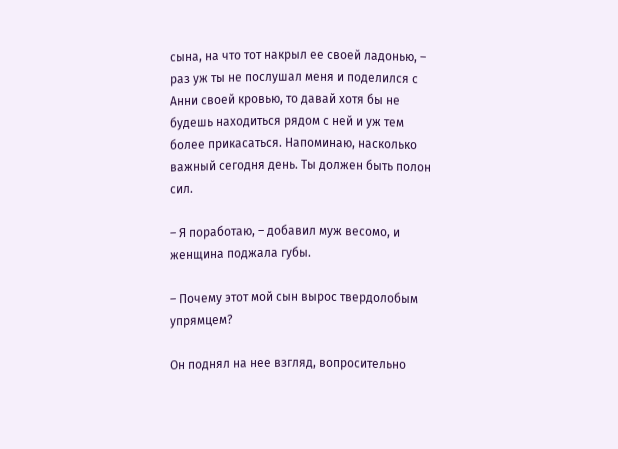сына, на что тот накрыл ее своей ладонью, – раз уж ты не послушал меня и поделился с Анни своей кровью, то давай хотя бы не будешь находиться рядом с ней и уж тем более прикасаться. Напоминаю, насколько важный сегодня день. Ты должен быть полон сил.

– Я поработаю, – добавил муж весомо, и женщина поджала губы.

– Почему этот мой сын вырос твердолобым упрямцем?

Он поднял на нее взгляд, вопросительно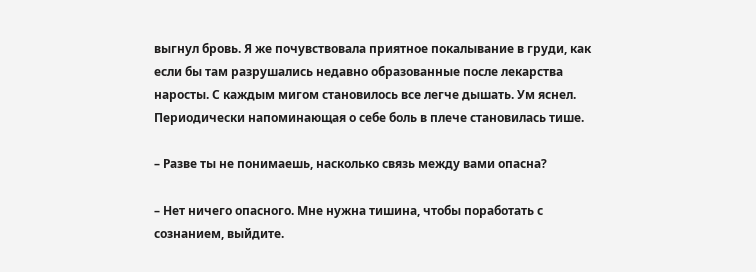выгнул бровь. Я же почувствовала приятное покалывание в груди, как если бы там разрушались недавно образованные после лекарства наросты. С каждым мигом становилось все легче дышать. Ум яснел. Периодически напоминающая о себе боль в плече становилась тише.

– Разве ты не понимаешь, насколько связь между вами опасна?

– Нет ничего опасного. Мне нужна тишина, чтобы поработать с сознанием, выйдите.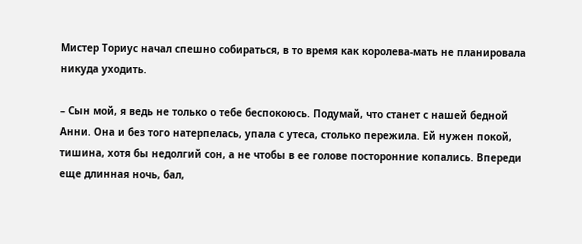Мистер Ториус начал спешно собираться, в то время как королева-мать не планировала никуда уходить.

– Сын мой, я ведь не только о тебе беспокоюсь. Подумай, что станет с нашей бедной Анни. Она и без того натерпелась, упала с утеса, столько пережила. Ей нужен покой, тишина, хотя бы недолгий сон, а не чтобы в ее голове посторонние копались. Впереди еще длинная ночь, бал,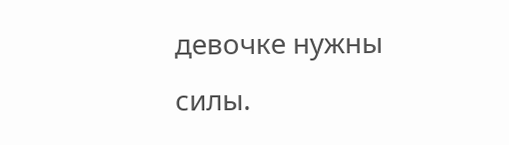девочке нужны силы.